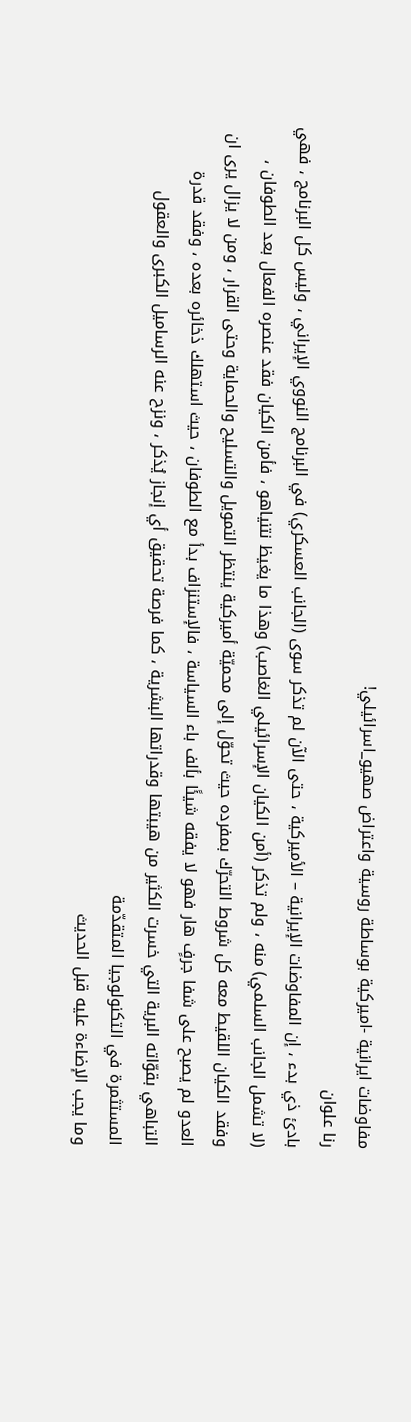مفاوضات ايرانية -اميركية بوساطة روسية واعتراض صهيو_اسرائيلي!
رنا علوان
بادئ ذي بدء ، إن المفاوضات الإيرانية – الأميركية ، حتى الآن لم تذكر سوى (الجانب العسكري) في البرنامج النووي الإيراني ، وليس كل البرنامج ، فهي (لا تشمل الجانب السلمي) منه ، ولم تذكر (أمن الكيان الإسرائيلي الغاصب) وهذا ما يغيظ نتنياهو ، فأمن الكيان فقد عنصره الفعال بعد الطوفان ، وفقد الكيان اللقيط معه كل شروط التحرّك بمفرده حيث تحوّل إلى محميّة أميركية ينتظر التمويل والتسليح والحماية وحتى القرار ، ومن لا يزال يرى ان العدو لم يصبح على شفا جرفٍ هار فهو لا يفقه شيئًا بألف باء السياسة ، فالإستنزاف بدأ مع الطوفان ، حيث استهلك ذخائره بعده ، وفقد قدرة التباهي بقوّاته البرية التي خسرت الكثير من هيبتها وقدراتها البشرية ، كما فرصة تحقيق أي إنجاز يُذكر ، ونزح عنه الرساميل الكبرى والعقول المستثمرة في التكنولوجيا المتقدّمة
وما يجب الإضاءة عليه قبل الحديث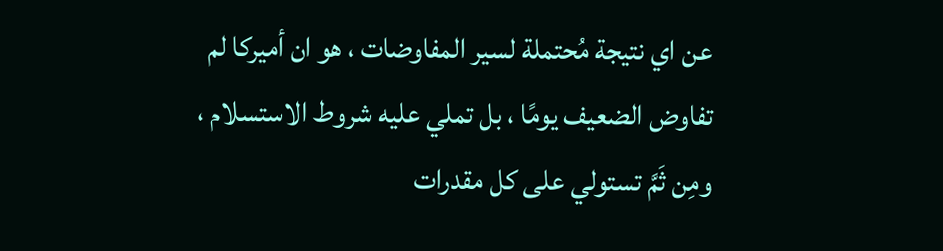عن اي نتيجة مُحتملة لسير المفاوضات ، هو ان أميركا لم تفاوض الضعيف يومًا ، بل تملي عليه شروط الاستسلام ، ومِن ثَمَّ تستولي على كل مقدرات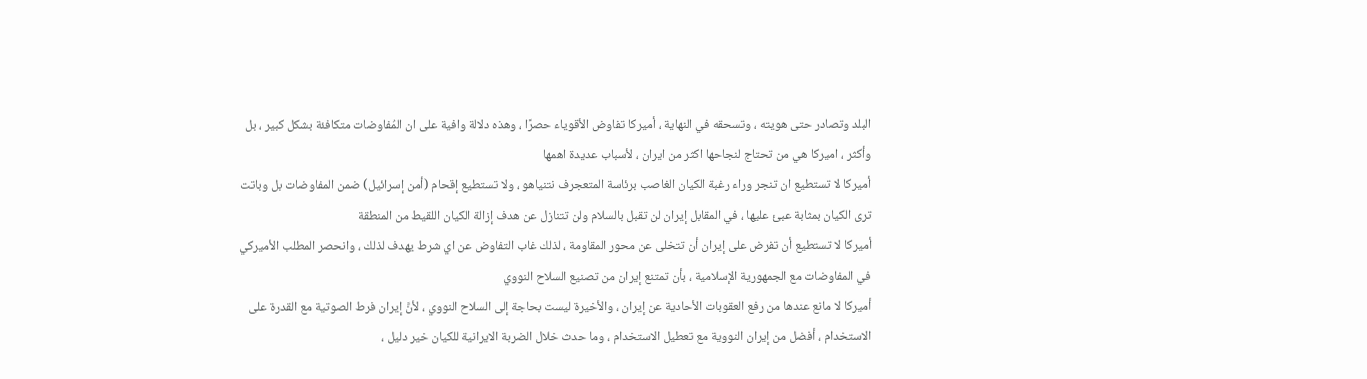البلد وتصادر حتى هويته ، وتسحقه في النهاية ، أميركا تفاوض الأقوياء حصرًا ، وهذه دلالة وافية على ان المُفاوضات متكافئة بشكل كبير ، بل وأكثر ، اميركا هي من تحتاج لنجاحها اكثر من ايران ، لأسباب عديدة اهمها
أميركا لا تستطيع ان تنجر وراء رغبة الكيان الغاصب برئاسة المتعجرف نتنياهو ، ولا تستطيع إقحام (أمن إسرائيل) ضمن المفاوضات بل وباتت ترى الكيان بمثابة عبئ عليها ، في المقابل إيران لن تقبل بالسلام ولن تتنازل عن هدف إزالة الكيان اللقيط من المنطقة
أميركا لا تستطيع أن تفرض على إيران أن تتخلى عن محور المقاومة ، لذلك غاب التفاوض عن اي شرط يهدف لذلك ، وانحصر المطلب الأميركي في المفاوضات مع الجمهورية الإسلامية ، بأن تمتنع إيران من تصنيع السلاح النووي
أميركا لا مانع عندها من رفع العقوبات الأحادية عن إيران ، والأخيرة ليست بحاجة إلى السلاح النووي ، لأنَّ إيران فرط الصوتية مع القدرة على الاستخدام ، أفضل من إيران النووية مع تعطيل الاستخدام ، وما حدث خلال الضربة الايرانية للكيان خير دليل ،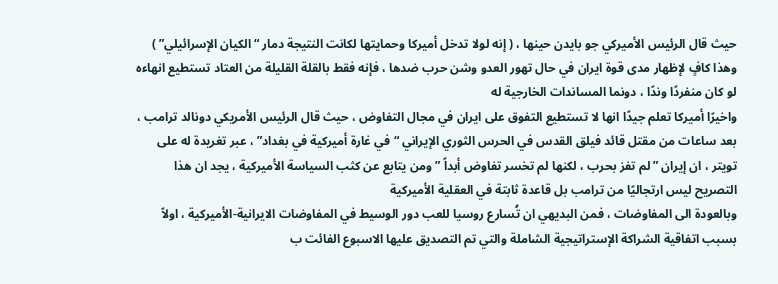حيث قال الرئيس الأميركي جو بايدن حينها ، ( إنه لولا تدخل أميركا وحمايتها لكانت النتيجة دمار “الكيان الإسرائيلي” ) وهذا كافٍ لإظهار مدى قوة ايران في حال تهور العدو وشن حرب ضدها ، فإنه فقط بالقلة القليلة من العتاد تستطيع انهاءه لو كان منفردًا وندًا ، دونما المساندات الخارجية له
واخيرًا أميركا تعلم جيدًا انها لا تستطيع التفوق على ايران في مجال التفاوض ، حيث قال الرئيس الأمريكي دونالد ترامب ، بعد ساعات من مقتل قائد فيلق القدس في الحرس الثوري الإيراني “في غارة أميركية في بغداد” ، عبر تغريدة له على تويتر ، ان إيران ” لم تفز بحرب ، لكنها لم تخسر تفاوض أبداً ” ومن يتابع عن كثب السياسة الأميركية ، يجد ان هذا التصريح ليس ارتجاليًا من ترامب بل قاعدة ثابتة في العقلية الأميركية
وبالعودة الى المفاوضات ، فمن البديهي ان تُسارع روسيا للعب دور الوسيط في المفاوضات الايرانية-الأميركية ، اولاً بسبب اتفاقية الشراكة الإستراتيجية الشاملة والتي تم التصديق عليها الاسبوع الفائت ب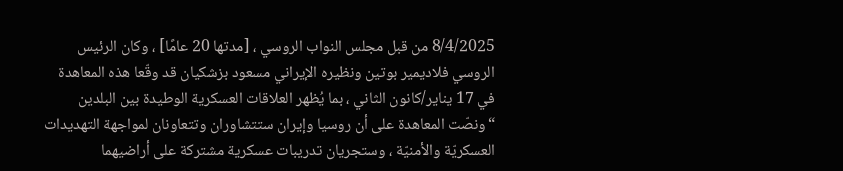8/4/2025 من قبل مجلس النواب الروسي ، [مدتها 20 عامًا] ، وكان الرئيس الروسي فلاديمير بوتين ونظيره الإيراني مسعود بزشكيان قد وقّعا هذه المعاهدة في 17 يناير/كانون الثاني ، بما يُظهر العلاقات العسكرية الوطيدة بين البلدين
“ونصّت المعاهدة على أن روسيا وإيران ستتشاوران وتتعاونان لمواجهة التهديدات العسكريّة والأمنيّة ، وستجريان تدريبات عسكرية مشتركة على أراضيهما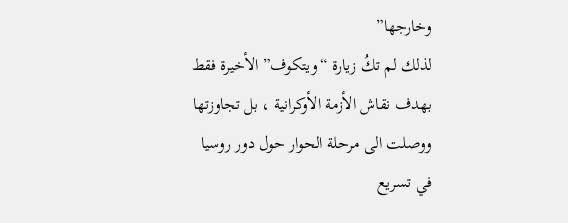وخارجها”
لذلك لم تكُ زيارة “ويتكوف” الأخيرة فقط بهدف نقاش الأزمة الأوكرانية ، بل تجاوزتها ووصلت الى مرحلة الحوار حول دور روسيا في تسريع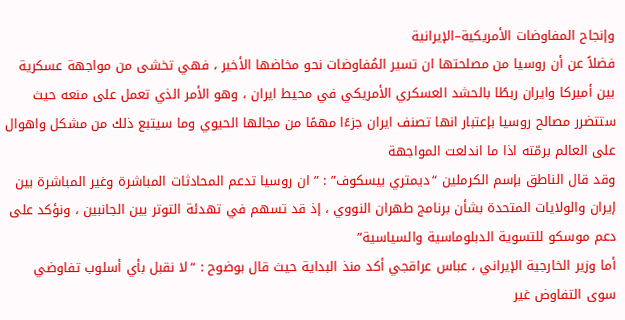وإنجاح المفاوضات الأمريكية–الإيرانية
فضلاً عن أن روسيا من مصلحتها ان تسير المُفاوضات نحو مخاضها الأخير ، فهي تخشى من مواجهة عسكرية بين أميركا وايران ربطًا بالحشد العسكري الأمريكي في محيط ايران ، وهو الأمر الذي تعمل على منعه حيث ستتضرر مصالح روسيا بإعتبار انها تصنف ايران جزءًا مهمًا من مجالها الحيوي وما سيتبع ذلك من مشكل واهوال على العالم برمّته اذا ما اندلعت المواجهة
وقد قال الناطق بإسم الكرملين “ديمتري بيسكوف” : ” ان روسيا تدعم المحادثات المباشرة وغير المباشرة بين إيران والولايات المتحدة بشأن برنامج طهران النووي ، إذ قد تسهم في تهدئة التوتر بين الجانبين ، ونؤكد على دعم موسكو للتسوية الدبلوماسية والسياسية”
أما وزير الخارجية الإيراني ، عباس عراقجي أكد منذ البداية حيث قال بوضوح : “لا نقبل بأي أسلوب تفاوضي سوى التفاوض غير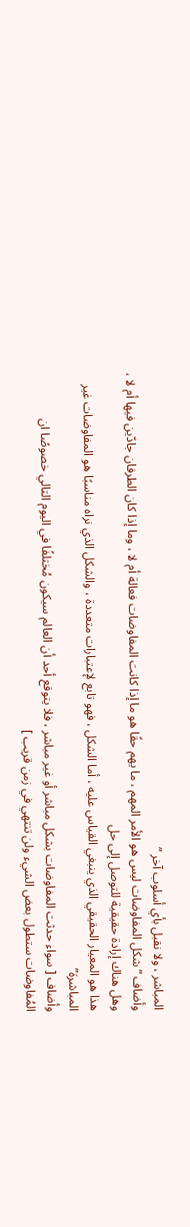المباشر ، ولا نقبل بأي أسلوب آخر ”
وأضاف “شكل المفاوضات ليس هو الأمر المهم ، ما يهم حقًا هو ما إذا كانت المفاوضات فعالة أم لا ، وما إذا كان الطرفان جادّين فيها أم لا ، وهل هناك إرادة حقيقية للتوصل إلى حل
هذا هو المعيار الحقيقي الذي ينبغي القياس عليه ، أما الشكل ، فهو تابع لإعتبارات متعددة ، والشكل الذي نراه مناسبًا هو المفاوضات غير المباشرة”
وأضاف [ سواء حدثت المفاوضات بشكل مباشر أو غير مباشر ، فلا يتوقع أحد أن العالم سيكون مُختلفًا في اليوم التالي خصوصًا ان المُفاوضات ستطول بعض الشيء ولن تنتهي في زمن قريب ]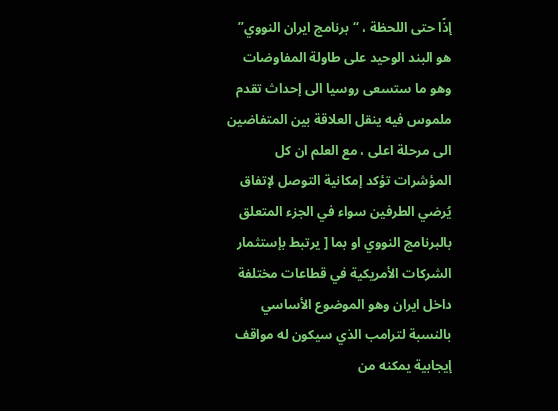إذًا حتى اللحظة ، “برنامج ايران النووي” هو البند الوحيد على طاولة المفاوضات وهو ما ستسعى روسيا الى إحداث تقدم ملموس فيه ينقل العلاقة بين المتفاضين الى مرحلة اعلى ، مع العلم ان كل المؤشرات تؤكد إمكانية التوصل لإتفاق يُرضي الطرفين سواء في الجزء المتعلق بالبرنامج النووي او بما [ يرتبط بإستثمار الشركات الأمريكية في قطاعات مختلفة داخل ايران وهو الموضوع الأساسي بالنسبة لترامب الذي سيكون له مواقف إيجابية يمكنه من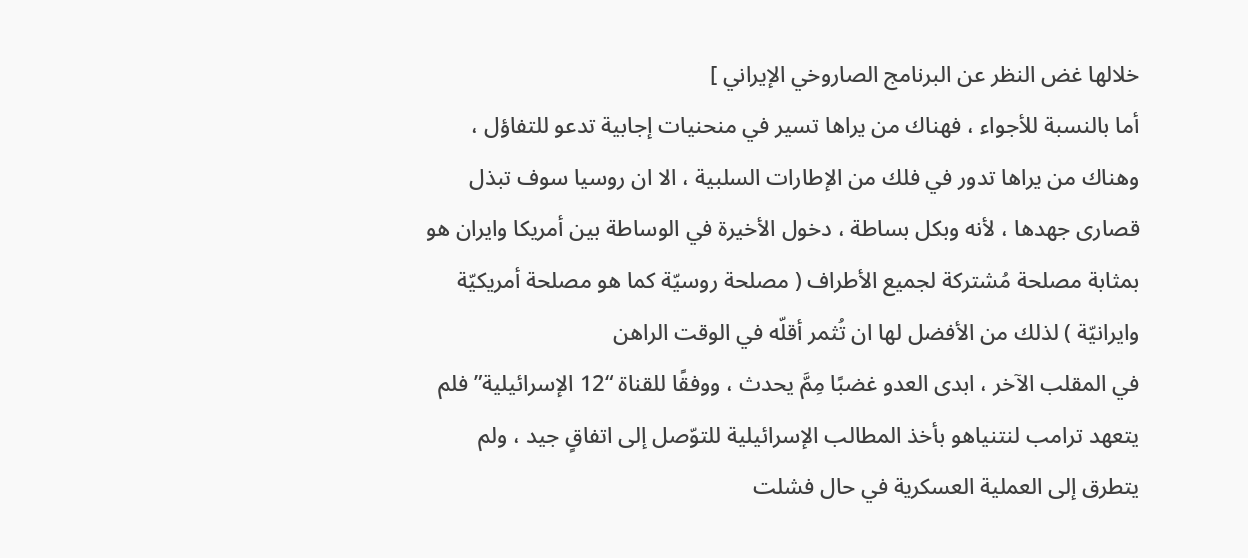خلالها غض النظر عن البرنامج الصاروخي الإيراني ]
أما بالنسبة للأجواء ، فهناك من يراها تسير في منحنيات إجابية تدعو للتفاؤل ، وهناك من يراها تدور في فلك من الإطارات السلبية ، الا ان روسيا سوف تبذل قصارى جهدها ، لأنه وبكل بساطة ، دخول الأخيرة في الوساطة بين أمريكا وايران هو بمثابة مصلحة مُشتركة لجميع الأطراف ( مصلحة روسيّة كما هو مصلحة أمريكيّة وايرانيّة ) لذلك من الأفضل لها ان تُثمر أقلّه في الوقت الراهن
في المقلب الآخر ، ابدى العدو غضبًا مِمَّ يحدث ، ووفقًا للقناة “12 الإسرائيلية” فلم يتعهد ترامب لنتنياهو بأخذ المطالب الإسرائيلية للتوّصل إلى اتفاقٍ جيد ، ولم يتطرق إلى العملية العسكرية في حال فشلت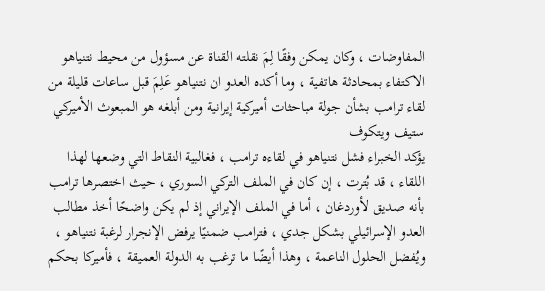المفاوضات ، وكان يمكن وفقًا لِمَ نقلته القناة عن مسؤول من محيط نتنياهو الاكتفاء بمحادثة هاتفية ، وما أكده العدو ان نتنياهو عَلِمَ قبل ساعات قليلة من لقاء ترامب بشأن جولة مباحثات أميركية إيرانية ومن أبلغه هو المبعوث الأميركي ستيف ويتكوف
يؤكد الخبراء فشل نتنياهو في لقاءه ترامب ، فغالبية النقاط التي وضعها لهذا اللقاء ، قد بُترت ، إن كان في الملف التركي السوري ، حيث اختصرها ترامب بأنه صديق لأوردغان ، أما في الملف الإيراني إذ لم يكن واضحًا أخذ مطالب العدو الإسرائيلي بشكل جدي ، فترامب ضمنيًا يرفض الإنجرار لرغبة نتنياهو ، ويُفضل الحلول الناعمة ، وهذا أيضًا ما ترغب به الدولة العميقة ، فأميركا بحكم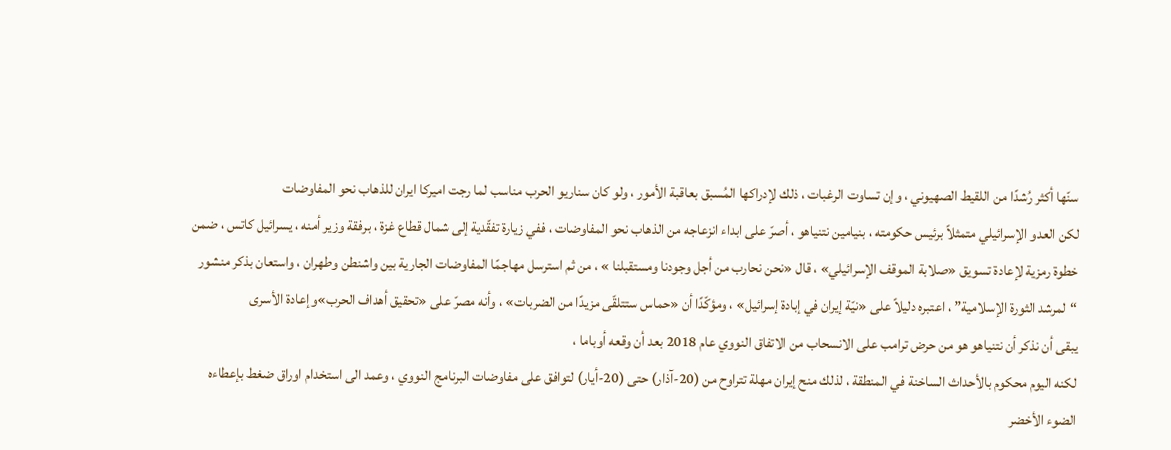سنّها أكثر رُشدًا من اللقيط الصهيوني ، وإن تساوت الرغبات ، ذلك لإدراكها المُسبق بعاقبة الأمور ، ولو كان سناريو الحرب مناسب لما رجت اميركا ايران للذهاب نحو المفاوضات
لكن العدو الإسرائيلي متمثلاً برئيس حكومته ، بنيامين نتنياهو ، أصرّ على ابداء انزعاجه من الذهاب نحو المفاوضات ، ففي زيارة تفقّدية إلى شمال قطاع غزة ، برفقة وزير أمنه ، يسرائيل كاتس ، ضمن خطوة رمزية لإعادة تسويق «صلابة الموقف الإسرائيلي» ، قال «نحن نحارب من أجل وجودنا ومستقبلنا » ، من ثم استرسل مهاجمًا المفاوضات الجارية بين واشنطن وطهران ، واستعان بذكر منشور “لمرشد الثورة الإسلامية” ، اعتبره دليلاً على «نيّة إيران في إبادة إسرائيل» ، ومؤكّدًا أن «حماس ستتلقّى مزيدًا من الضربات» ، وأنه مصرّ على «تحقيق أهداف الحرب»وإعادة الأسرى
يبقى أن نذكر أن نتنياهو هو من حرض ترامب على الانسحاب من الاتفاق النووي عام 2018 بعد أن وقعه أوباما ،
لكنه اليوم محكوم بالأحداث الساخنة في المنطقة ، لذلك منح إيران مهلة تتراوح من (20-آذار) حتى (20-أيار) لتوافق على مفاوضات البرنامج النووي ، وعمد الى استخدام اوراق ضغط بإعطاءه الضوء الأخضر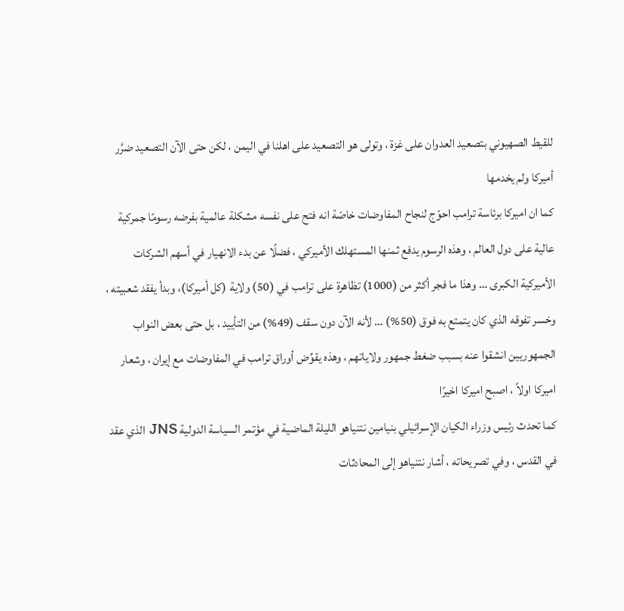للقيط الصهيوني بتصعيد العدوان على غزة ، وتولى هو التصعيد على اهلنا في اليمن ، لكن حتى الآن التصعيد ضرَّر أميركا ولم يخدمها
كما ان اميركا برئاسة ترامب احوّج لنجاح المفاوضات خاصّة انه فتح على نفسه مشكلة عالمية بفرضه رسومًا جمركية عالية على دول العالم ، وهذه الرسوم يدفع ثمنها المستهلك الأميركي ، فضلًا عن بدء الانهيار في أسهم الشركات الأميركية الكبرى … وهذا ما فجر أكثر من (1000) تظاهرة على ترامب في (50) ولاية (كل أميركا)، وبدأ يفقد شعبيته ، وخسر تفوقه الذي كان يتمتع به فوق (50%) … لأنه الآن دون سقف (49%) من التأييد ، بل حتى بعض النواب الجمهوريين انشقوا عنه بسبب ضغط جمهور ولاياتهم ، وهذه يقوِّض أوراق ترامب في المفاوضات مع إيران ، وشعار اميركا اولاً ، اصبح اميركا اخيرًا
كما تحدث رئيس وزراء الكيان الإسرائيلي بنيامين نتنياهو الليلة الماضية في مؤتمر السياسة الدولية JNS الذي عقد في القدس ، وفي تصريحاته ، أشار نتنياهو إلى المحادثات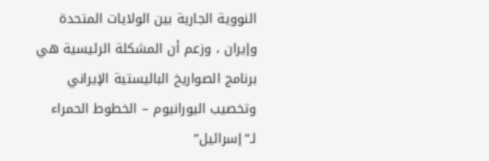النووية الجارية بين الولايات المتحدة وإيران ، وزعم أن المشكلة الرئيسية هي برنامج الصواريخ الباليستية الإيراني وتخصيب اليورانيوم – الخطوط الحمراء لـ”إسرائيل”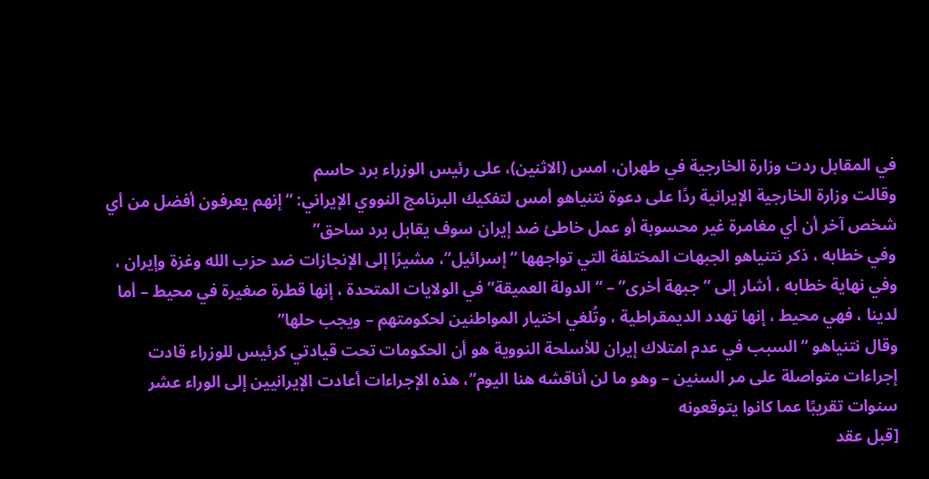في المقابل ردت وزارة الخارجية في طهران، امس (الاثنين)، على رئيس الوزراء برد حاسم
وقالت وزارة الخارجية الإيرانية ردًا على دعوة نتنياهو أمس لتفكيك البرنامج النووي الإيراني: “إنهم يعرفون أفضل من أي شخص آخر أن أي مغامرة غير محسوبة أو عمل خاطئ ضد إيران سوف يقابل برد ساحق”
وفي خطابه ، ذكر نتنياهو الجبهات المختلفة التي تواجهها “إسرائيل”، مشيرًا إلى الإنجازات ضد حزب الله وغزة وإيران ، وفي نهاية خطابه ، أشار إلى “جبهة أخرى” – “الدولة العميقة” في الولايات المتحدة ، إنها قطرة صغيرة في محيط – أما لدينا ، فهي محيط ، إنها تهدد الديمقراطية ، وتُلغي اختيار المواطنين لحكومتهم – ويجب حلها”
وقال نتنياهو “السبب في عدم امتلاك إيران للأسلحة النووية هو أن الحكومات تحت قيادتي كرئيس للوزراء قادت إجراءات متواصلة على مر السنين – وهو ما لن أناقشه هنا اليوم”، هذه الإجراءات أعادت الإيرانيين إلى الوراء عشر سنوات تقريبًا عما كانوا يتوقعونه
[قبل عقد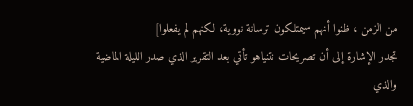من الزمن ، ظنوا أنهم سيمتلكون ترسانة نووية، لكنهم لم يفعلوا]
تجدر الإشارة إلى أن تصريحات نتنياهو تأتي بعد التقرير الذي صدر الليلة الماضية والذي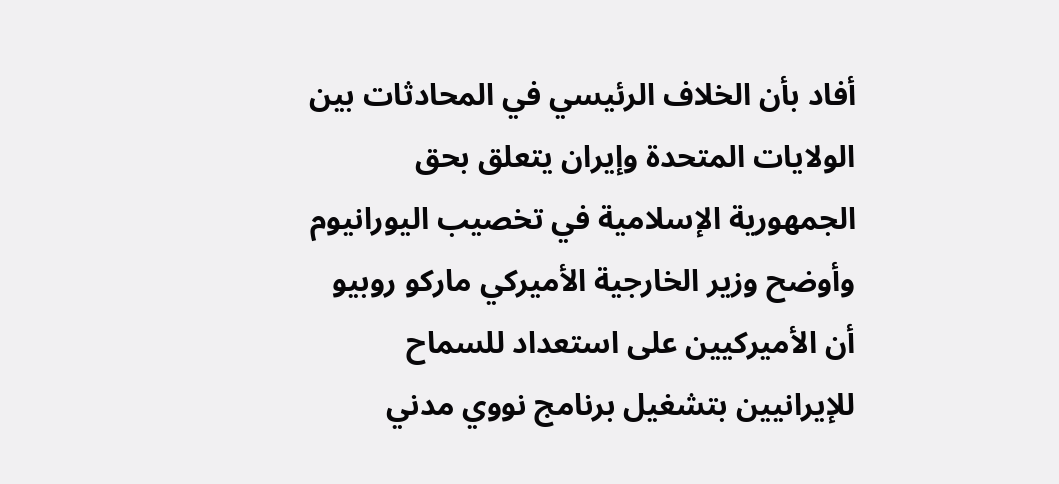أفاد بأن الخلاف الرئيسي في المحادثات بين الولايات المتحدة وإيران يتعلق بحق الجمهورية الإسلامية في تخصيب اليورانيوم
وأوضح وزير الخارجية الأميركي ماركو روبيو أن الأميركيين على استعداد للسماح للإيرانيين بتشغيل برنامج نووي مدني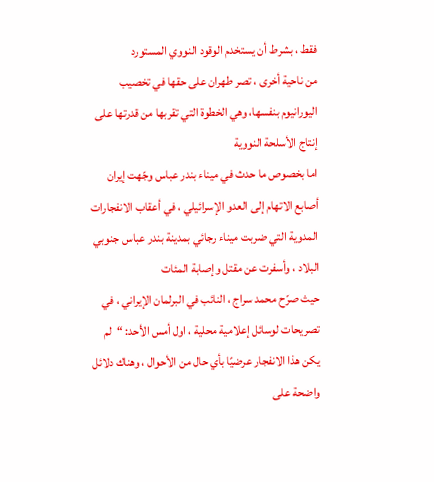فقط ، بشرط أن يستخدم الوقود النووي المستورد
من ناحية أخرى ، تصر طهران على حقها في تخصيب اليورانيوم بنفسها، وهي الخطوة التي تقربها من قدرتها على إنتاج الأسلحة النووية
اما بخصوص ما حدث في ميناء بندر عباس وجّهت إيران أصابع الاتهام إلى العدو الإسرائيلي ، في أعقاب الانفجارات المدوية التي ضربت ميناء رجائي بمدينة بندر عباس جنوبي البلاد ، وأسفرت عن مقتل وإصابة المئات
حيث صرّح محمد سراج ، النائب في البرلمان الإيراني ، في تصريحات لوسائل إعلامية محلية ، اول أمس الأحد: “لم يكن هذا الانفجار عرضيًا بأي حال من الأحوال ، وهناك دلائل واضحة على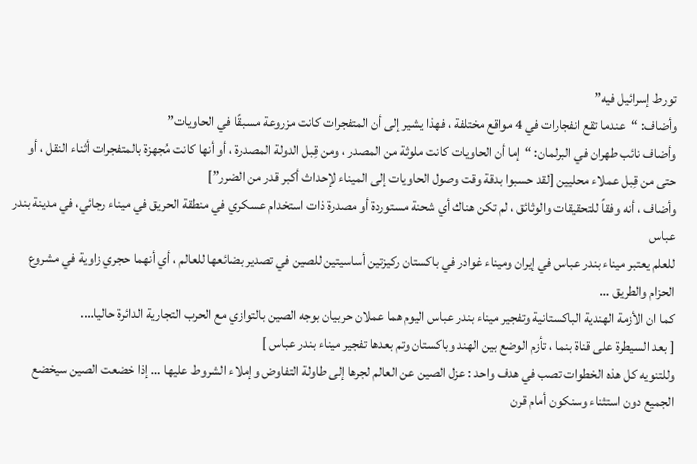تورط إسرائيل فيه”
وأضاف: “عندما تقع انفجارات في 4 مواقع مختلفة ، فهذا يشير إلى أن المتفجرات كانت مزروعة مسبقًا في الحاويات”
وأضاف نائب طهران في البرلمان: “إما أن الحاويات كانت ملوثة من المصدر ، ومن قِبل الدولة المصدرة ، أو أنها كانت مُجهزة بالمتفجرات أثناء النقل ، أو حتى من قِبل عملاء محليين [لقد حسبوا بدقة وقت وصول الحاويات إلى الميناء لإحداث أكبر قدر من الضرر”]
وأضاف ، أنه وفقاً للتحقيقات والوثائق ، لم تكن هناك أي شحنة مستوردة أو مصدرة ذات استخدام عسكري في منطقة الحريق في ميناء رجائي، في مدينة بندر عباس
للعلم يعتبر ميناء بندر عباس في إيران وميناء غوادر في باكستان ركيزتين أساسيتين للصين في تصدير بضائعها للعالم ، أي أنهما حجري زاوية في مشروع الحزام والطريق …
كما ان الأزمة الهندية الباكستانية وتفجير ميناء بندر عباس اليوم هما عملان حربيان بوجه الصين بالتوازي مع الحرب التجارية الدائرة حاليا….
[ بعد السيطرة على قناة بنما ، تأزم الوضع بين الهند وباكستان وتم بعدها تفجير ميناء بندر عباس ]
وللتنويه كل هذه الخطوات تصب في هدف واحد : عزل الصين عن العالم لجرها إلى طاولة التفاوض وإملاء الشروط عليها … إذا خضعت الصين سيخضع الجميع دون استثناء وسنكون أمام قرن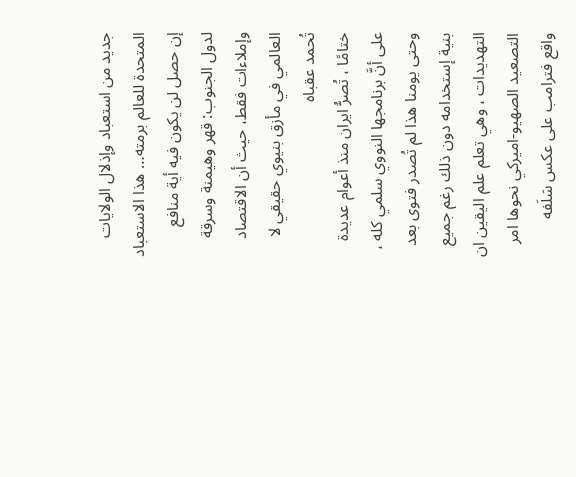جديد من استعباد وإذلال الولايات المتحدة للعالم برمته… هذا الاستعباد إن حصل لن يكون فيه أية منافع لدول الجنوب: قهر وهيمنة وسرقة وإملاءات فقط، حيث أن الاقتصاد العالمي في مأزق بنيوي حقيقي لا تُحمد عقباه
ختامًا ، تُصرُّ ايران منذ أعوام عديدة على أنَّ برنامجها النووي سلمي كله ، وحتى يومنا هذا لم تُصدر فتوى بعد بنية إستخدامه دون ذلك رغم جميع التهديدات ، وهي تعلم علم اليقين ان التصعيد الصهيو-اميركي نحوها امر واقع فترامب على عكس سَلَفه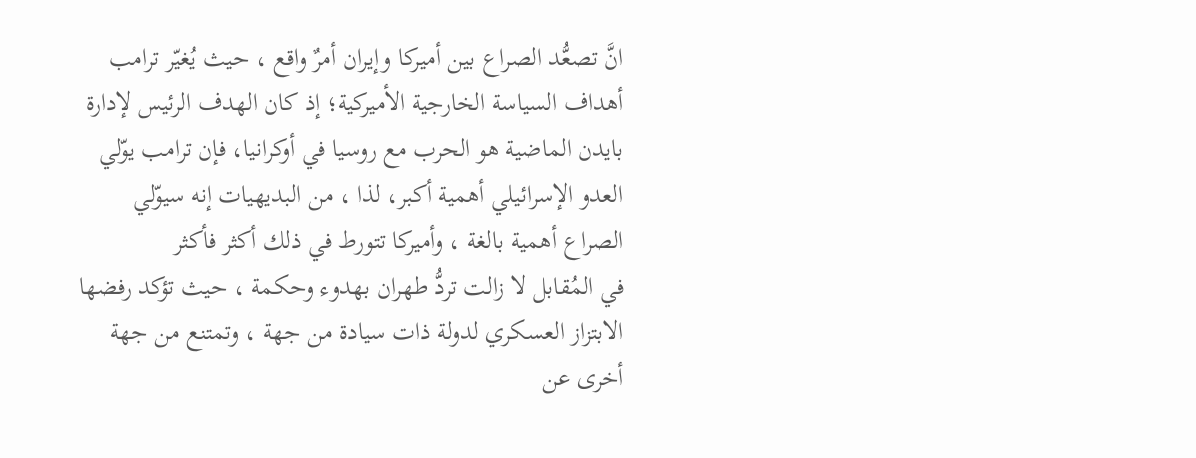انَّ تصعُّد الصراع بين أميركا وإيران أمرٌ واقع ، حيث يُغيّر ترامب أهداف السياسة الخارجية الأميركية؛ إذ كان الهدف الرئيس لإدارة بايدن الماضية هو الحرب مع روسيا في أوكرانيا، فإن ترامب يوّلي العدو الإسرائيلي أهمية أكبر، لذا ، من البديهيات إنه سيوّلي الصراع أهمية بالغة ، وأميركا تتورط في ذلك أكثر فأكثر
في المُقابل لا زالت تردُّ طهران بهدوء وحكمة ، حيث تؤكد رفضها الابتزاز العسكري لدولة ذات سيادة من جهة ، وتمتنع من جهة أخرى عن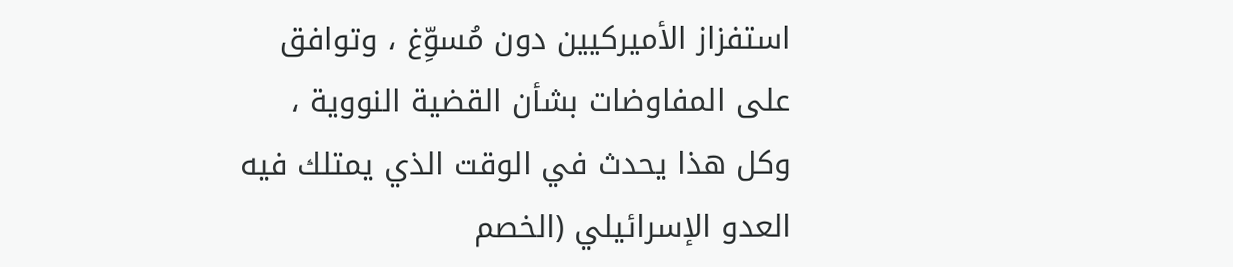استفزاز الأميركيين دون مُسوِّغ ، وتوافق على المفاوضات بشأن القضية النووية ، وكل هذا يحدث في الوقت الذي يمتلك فيه العدو الإسرائيلي (الخصم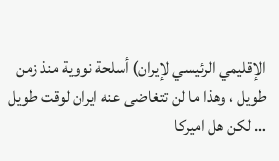الإقليمي الرئيسي لإيران) أسلحة نووية منذ زمن طويل ، وهذا ما لن تتغاضى عنه ايران لوقت طويل … لكن هل اميركا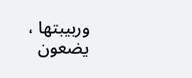وربيبتها ، يضعون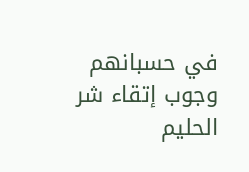في حسبانهم وجوب إتقاء شر الحليم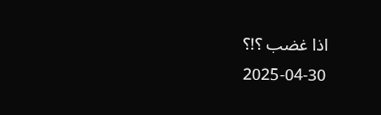اذا غضب ؟!؟
2025-04-30